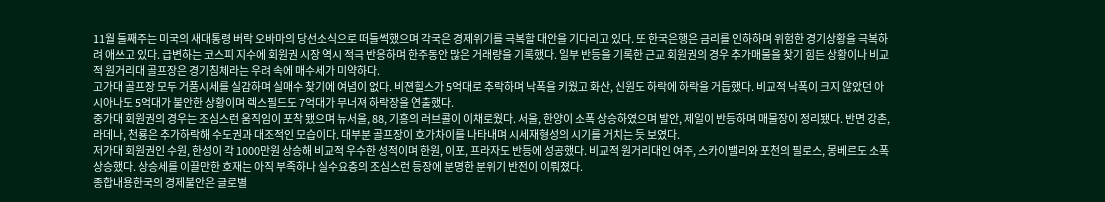11월 둘째주는 미국의 새대통령 버락 오바마의 당선소식으로 떠들썩했으며 각국은 경제위기를 극복할 대안을 기다리고 있다. 또 한국은행은 금리를 인하하며 위험한 경기상황을 극복하려 애쓰고 있다. 급변하는 코스피 지수에 회원권 시장 역시 적극 반응하며 한주동안 많은 거래량을 기록했다. 일부 반등을 기록한 근교 회원권의 경우 추가매물을 찾기 힘든 상황이나 비교적 원거리대 골프장은 경기침체라는 우려 속에 매수세가 미약하다.
고가대 골프장 모두 거품시세를 실감하며 실매수 찾기에 여념이 없다. 비젼힐스가 5억대로 추락하며 낙폭을 키웠고 화산, 신원도 하락에 하락을 거듭했다. 비교적 낙폭이 크지 않았던 아시아나도 5억대가 불안한 상황이며 렉스필드도 7억대가 무너져 하락장을 연출했다.
중가대 회원권의 경우는 조심스런 움직임이 포착 됐으며 뉴서울, 88, 기흥의 러브콜이 이채로웠다. 서울, 한양이 소폭 상승하였으며 발안, 제일이 반등하며 매물장이 정리됐다. 반면 강촌, 라데나, 천룡은 추가하락해 수도권과 대조적인 모습이다. 대부분 골프장이 호가차이를 나타내며 시세재형성의 시기를 거치는 듯 보였다.
저가대 회원권인 수원, 한성이 각 1000만원 상승해 비교적 우수한 성적이며 한원, 이포, 프라자도 반등에 성공했다. 비교적 원거리대인 여주, 스카이밸리와 포천의 필로스, 몽베르도 소폭 상승했다. 상승세를 이끌만한 호재는 아직 부족하나 실수요층의 조심스런 등장에 분명한 분위기 반전이 이뤄졌다.
종합내용한국의 경제불안은 글로별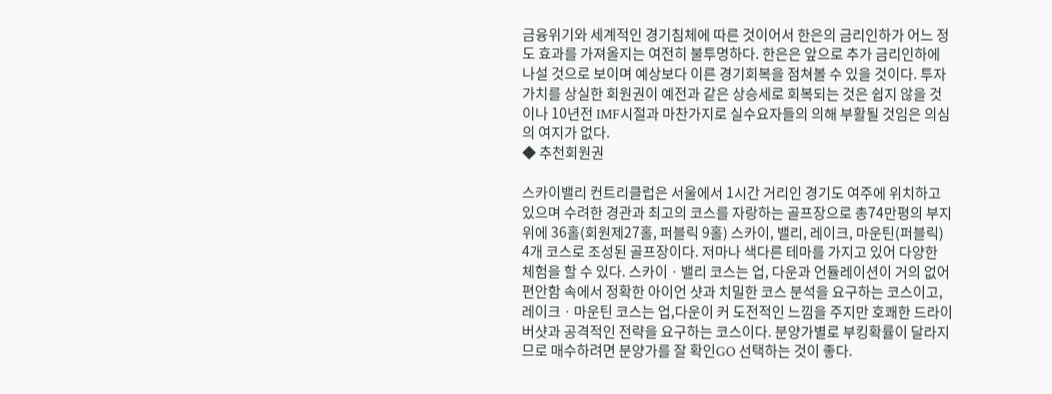금융위기와 세계적인 경기침체에 따른 것이어서 한은의 금리인하가 어느 정도 효과를 가져올지는 여전히 불투명하다. 한은은 앞으로 추가 금리인하에 나설 것으로 보이며 예상보다 이른 경기회복을 점쳐볼 수 있을 것이다. 투자가치를 상실한 회원권이 예전과 같은 상승세로 회복되는 것은 쉽지 않을 것이나 10년전 IMF시절과 마찬가지로 실수요자들의 의해 부활될 것임은 의심의 여지가 없다.
◆ 추천회원권

스카이밸리 컨트리클럽은 서울에서 1시간 거리인 경기도 여주에 위치하고 있으며 수려한 경관과 최고의 코스를 자랑하는 골프장으로 총74만평의 부지위에 36홀(회원제27홀, 퍼블릭 9홀) 스카이, 밸리, 레이크, 마운틴(퍼블릭) 4개 코스로 조성된 골프장이다. 저마나 색다른 테마를 가지고 있어 다양한 체험을 할 수 있다. 스카이ㆍ밸리 코스는 업, 다운과 언듈레이션이 거의 없어 편안함 속에서 정확한 아이언 샷과 치밀한 코스 분석을 요구하는 코스이고, 레이크ㆍ마운틴 코스는 업,다운이 커 도전적인 느낌을 주지만 호쾌한 드라이버샷과 공격적인 전략을 요구하는 코스이다. 분양가별로 부킹확률이 달라지므로 매수하려면 분양가를 잘 확인GO 선택하는 것이 좋다.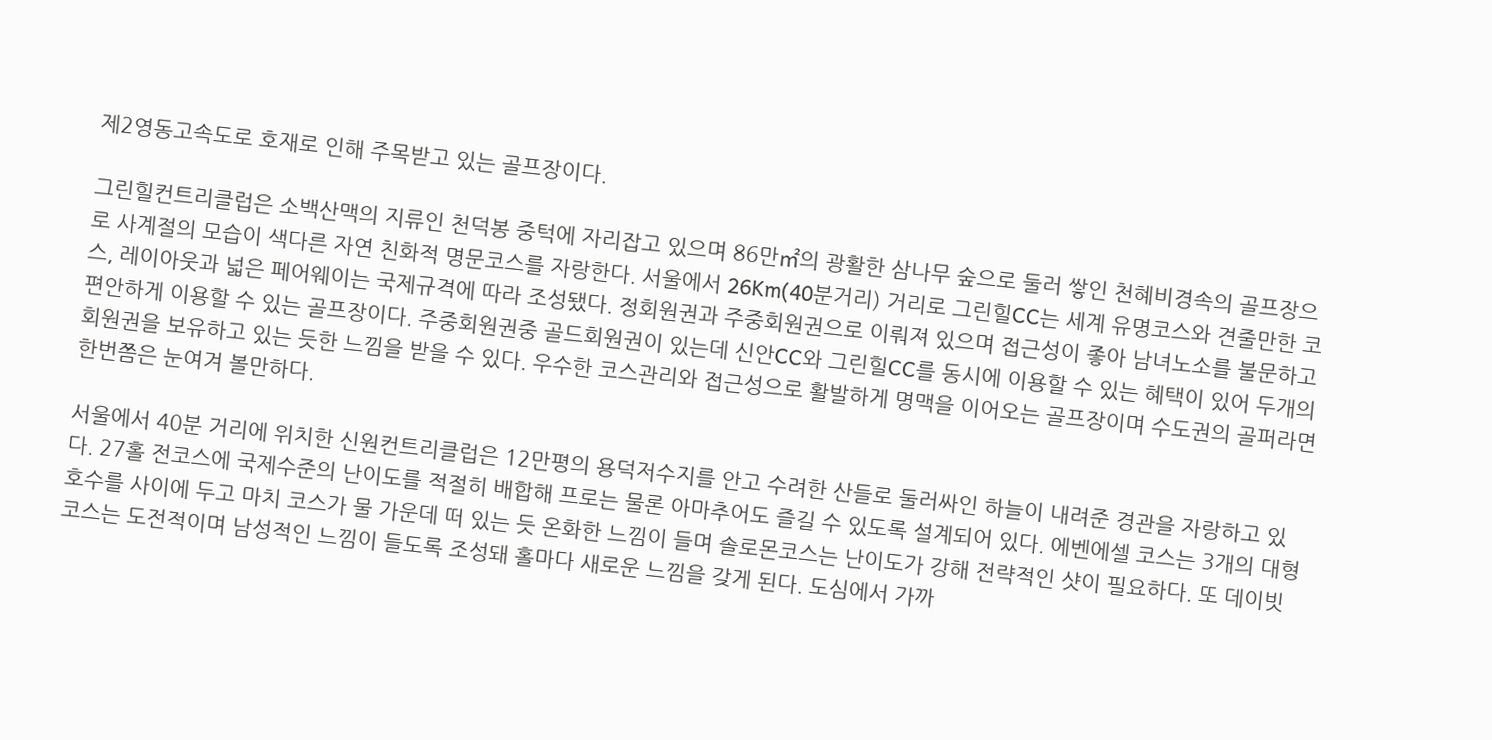제2영동고속도로 호재로 인해 주목받고 있는 골프장이다.

그린힐컨트리클럽은 소백산맥의 지류인 천덕봉 중턱에 자리잡고 있으며 86만㎡의 광활한 삼나무 숲으로 둘러 쌓인 천혜비경속의 골프장으로 사계절의 모습이 색다른 자연 친화적 명문코스를 자랑한다. 서울에서 26Km(40분거리) 거리로 그린힐CC는 세계 유명코스와 견줄만한 코스, 레이아웃과 넓은 페어웨이는 국제규격에 따라 조성됐다. 정회원권과 주중회원권으로 이뤄져 있으며 접근성이 좋아 남녀노소를 불문하고 편안하게 이용할 수 있는 골프장이다. 주중회원권중 골드회원권이 있는데 신안CC와 그린힐CC를 동시에 이용할 수 있는 혜택이 있어 두개의 회원권을 보유하고 있는 듯한 느낌을 받을 수 있다. 우수한 코스관리와 접근성으로 활발하게 명맥을 이어오는 골프장이며 수도권의 골퍼라면 한번쯤은 눈여겨 볼만하다.

서울에서 40분 거리에 위치한 신원컨트리클럽은 12만평의 용덕저수지를 안고 수려한 산들로 둘러싸인 하늘이 내려준 경관을 자랑하고 있다. 27홀 전코스에 국제수준의 난이도를 적절히 배합해 프로는 물론 아마추어도 즐길 수 있도록 설계되어 있다. 에벤에셀 코스는 3개의 대형호수를 사이에 두고 마치 코스가 물 가운데 떠 있는 듯 온화한 느낌이 들며 솔로몬코스는 난이도가 강해 전략적인 샷이 필요하다. 또 데이빗 코스는 도전적이며 남성적인 느낌이 들도록 조성돼 홀마다 새로운 느낌을 갖게 된다. 도심에서 가까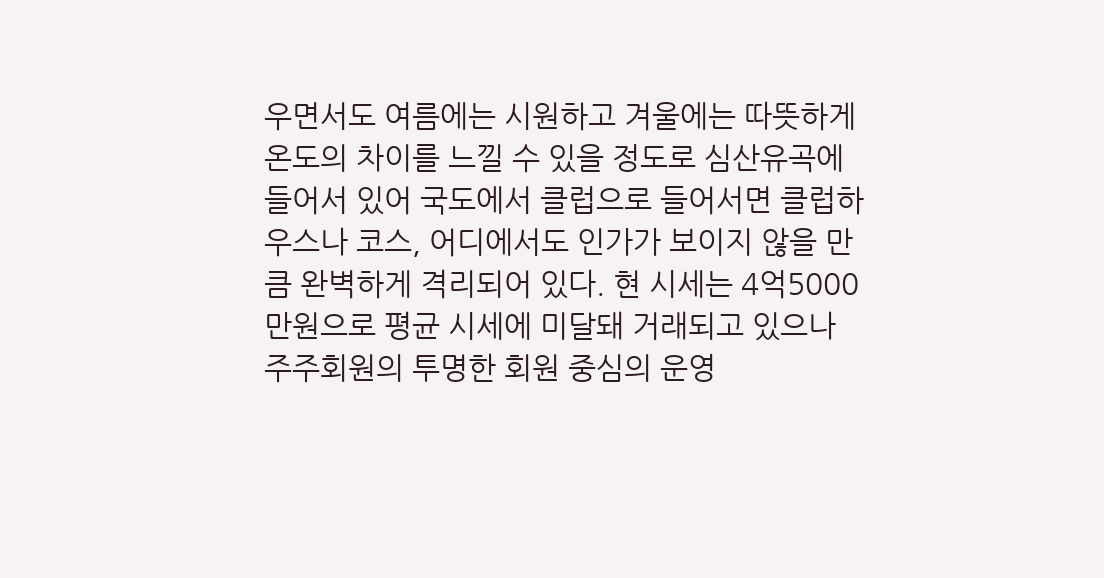우면서도 여름에는 시원하고 겨울에는 따뜻하게 온도의 차이를 느낄 수 있을 정도로 심산유곡에 들어서 있어 국도에서 클럽으로 들어서면 클럽하우스나 코스, 어디에서도 인가가 보이지 않을 만큼 완벽하게 격리되어 있다. 현 시세는 4억5000만원으로 평균 시세에 미달돼 거래되고 있으나 주주회원의 투명한 회원 중심의 운영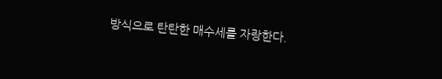방식으로 탄탄한 매수세를 자랑한다.